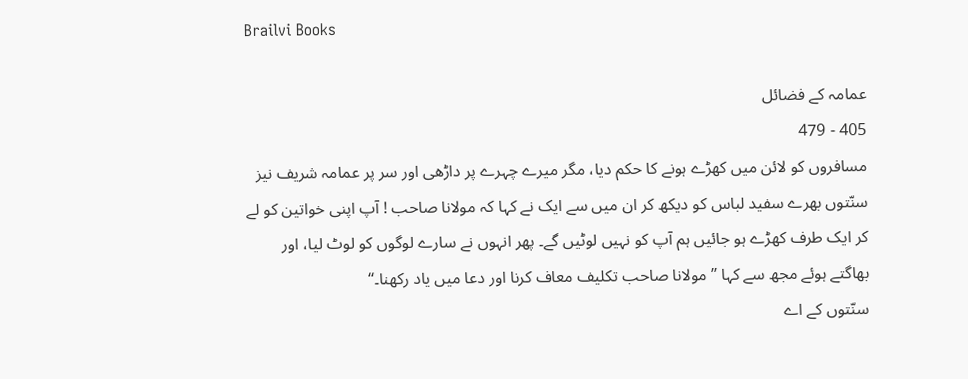Brailvi Books

عمامہ کے فضائل
405 - 479
مسافروں کو لائن میں کھڑے ہونے کا حکم دیا، مگر میرے چہرے پر داڑھی اور سر پر عمامہ شریف نیز سنّتوں بھرے سفید لباس کو دیکھ کر ان میں سے ایک نے کہا کہ مولانا صاحب ! آپ اپنی خواتین کو لے کر ایک طرف کھڑے ہو جائیں ہم آپ کو نہیں لوٹیں گے۔ پھر انہوں نے سارے لوگوں کو لوٹ لیا، اور بھاگتے ہوئے مجھ سے کہا ’’ مولانا صاحب تکلیف معاف کرنا اور دعا میں یاد رکھنا۔‘‘
سنّتوں کے اے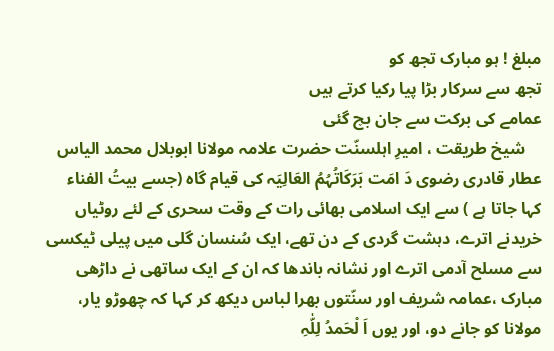مبلغ ! ہو مبارک تجھ کو
تجھ سے سرکار بڑا پیا رکیا کرتے ہیں
عمامے کی برکت سے جان بچ گئی
    شیخ طریقت ، امیرِ اہلسنّت حضرت علامہ مولانا ابوبلال محمد الیاس عطار قادری رضوی دَ امَت بَرَکَاتُہُمُ العَالِیَہ کی قیام گاہ (جسے بیتُ الفناء کہا جاتا ہے ) سے ایک اسلامی بھائی رات کے وقت سحری کے لئے روٹیاں خریدنے اترے، دہشت گردی کے دن تھے، ایک سُنسان گلی میں پیلی ٹیکسی سے مسلح آدمی اترے اور نشانہ باندھا کہ ان کے ایک ساتھی نے داڑھی مبارک ،عمامہ شریف اور سنّتوں بھرا لباس دیکھ کر کہا کہ چھوڑو یار، مولانا کو جانے دو، اور یوں اَ لْحَمدُ لِلّٰہِ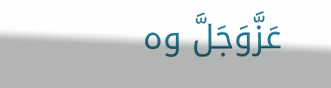عَزَّوَجَلَّ وہ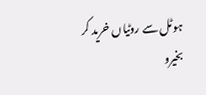ہوٹل سے روٹیاں خرید کر بخیرو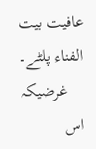عافیت بیت الفناء پلٹے۔
    غرضیکہ اس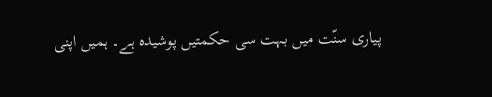پیاری سنّت میں بہت سی حکمتیں پوشیدہ ہے۔ ہمیں اپنی